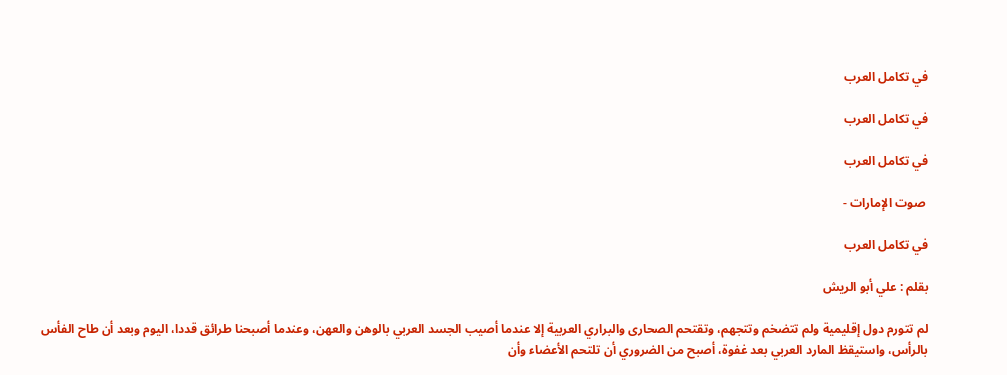في تكامل العرب

في تكامل العرب

في تكامل العرب

 صوت الإمارات -

في تكامل العرب

بقلم : علي أبو الريش

لم تتورم دول إقليمية ولم تتضخم وتتجهم، وتقتحم الصحارى والبراري العربية إلا عندما أصيب الجسد العربي بالوهن والعهن، وعندما أصبحنا طرائق قددا، اليوم وبعد أن طاح الفأس بالرأس، واستيقظ المارد العربي بعد غفوة، أصبح من الضروري أن تلتحم الأعضاء وأن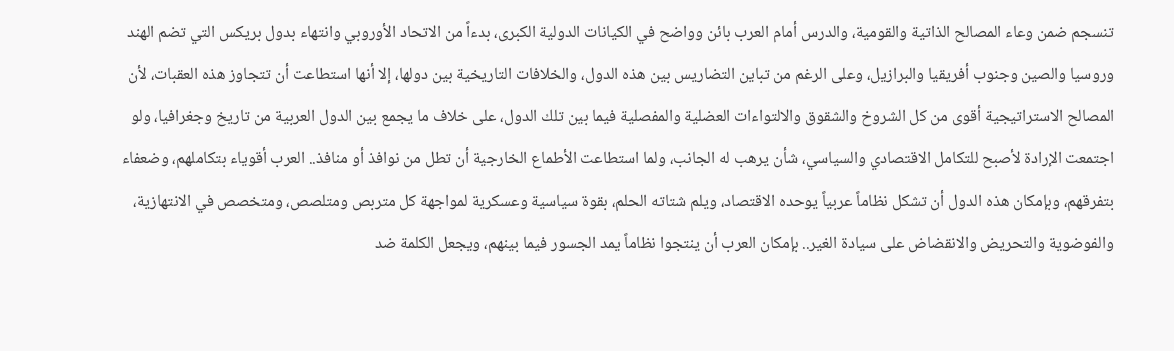تنسجم ضمن وعاء المصالح الذاتية والقومية، والدرس أمام العرب بائن وواضح في الكيانات الدولية الكبرى، بدءاً من الاتحاد الأوروبي وانتهاء بدول بريكس التي تضم الهند وروسيا والصين وجنوب أفريقيا والبرازيل، وعلى الرغم من تباين التضاريس بين هذه الدول، والخلافات التاريخية بين دولها، إلا أنها استطاعت أن تتجاوز هذه العقبات، لأن المصالح الاستراتيجية أقوى من كل الشروخ والشقوق والالتواءات العضلية والمفصلية فيما بين تلك الدول، على خلاف ما يجمع بين الدول العربية من تاريخ وجغرافيا، ولو اجتمعت الإرادة لأصبح للتكامل الاقتصادي والسياسي، شأن يرهب له الجانب، ولما استطاعت الأطماع الخارجية أن تطل من نوافذ أو منافذ.. العرب أقوياء بتكاملهم، وضعفاء بتفرقهم، وبإمكان هذه الدول أن تشكل نظاماً عربياً يوحده الاقتصاد، ويلم شتاته الحلم، بقوة سياسية وعسكرية لمواجهة كل متربص ومتلصص، ومتخصص في الانتهازية، والفوضوية والتحريض والانقضاض على سيادة الغير.. بإمكان العرب أن ينتجوا نظاماً يمد الجسور فيما بينهم، ويجعل الكلمة ضد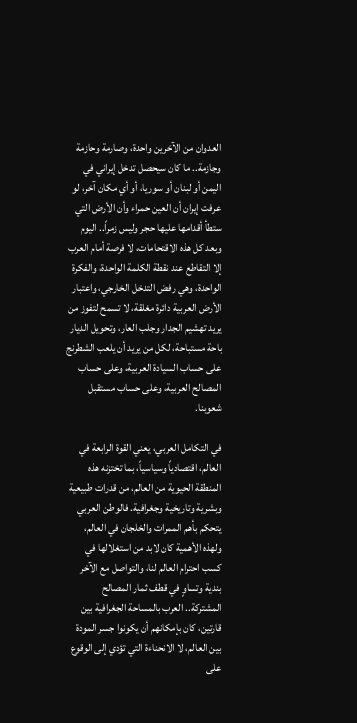العدوان من الآخرين واحدة، وصارمة وحازمة وجازمة.. ما كان سيحصل تدخل إيراني في اليمن أو لبنان أو سوريا، أو أي مكان آخر، لو عرفت إيران أن العين حمراء وأن الأرض التي ستطأ أقدامها عليها حجر وليس زمراً.. اليوم وبعد كل هذه الاقتحامات، لا فرصة أمام العرب إلا التقاطع عند نقطة الكلمة الواحدة، والفكرة الواحدة، وهي رفض التدخل الخارجي، واعتبار الأرض العربية دائرة مغلقة، لا تسمح لتفوز من يريد تهشيم الجدار وجلب العار، وتحويل الديار باحة مستباحة، لكل من يريد أن يلعب الشطرنج على حساب السيادة العربية، وعلى حساب المصالح العربية، وعلى حساب مستقبل شعوبنا.

في التكامل العربي، يعني القوة الرابعة في العالم، اقتصادياً وسياسياً، بما تختزنه هذه المنطقة الحيوية من العالم، من قدرات طبيعية وبشرية وتاريخية وجغرافية. فالوطن العربي يتحكم بأهم الممرات والخلجان في العالم، ولهذه الأهمية كان لابد من استغلالها في كسب احترام العالم لنا، والتواصل مع الآخر بندية وتساوٍ في قطف ثمار المصالح المشتركة.. العرب بالمساحة الجغرافية بين قارتين، كان بإمكانهم أن يكونوا جسر المودة بين العالم، لا الانحناءة التي تؤدي إلى الوقوع على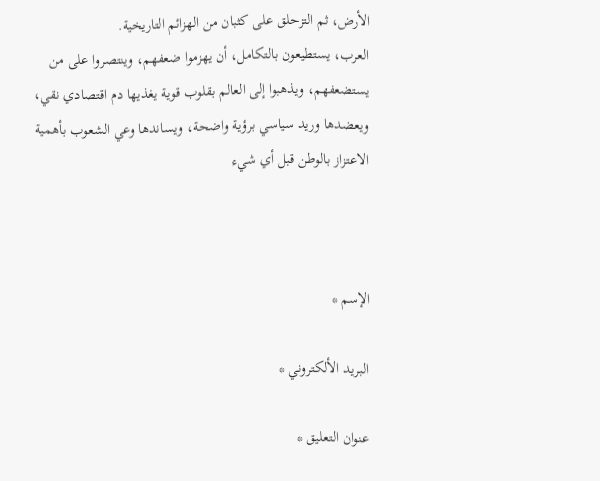الأرض، ثم التزحلق على كثبان من الهزائم التاريخية.
العرب، يستطيعون بالتكامل، أن يهزموا ضعفهم، وينتصروا على من يستضعفهم، ويذهبوا إلى العالم بقلوب قوية يغذيها دم اقتصادي نقي، ويعضدها وريد سياسي برؤية واضحة، ويساندها وعي الشعوب بأهمية الاعتزاز بالوطن قبل أي شيء



الإسم *

البريد الألكتروني *

عنوان التعليق *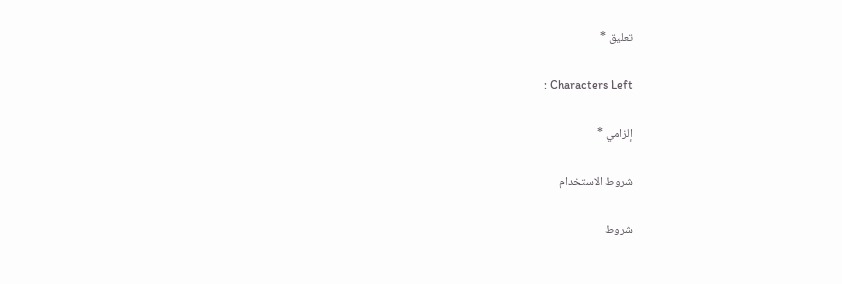تعليق *

: Characters Left

إلزامي *

شروط الاستخدام

شروط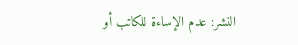النشر: عدم الإساءة للكاتب أو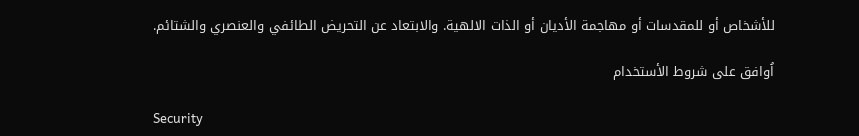للأشخاص أو للمقدسات أو مهاجمة الأديان أو الذات الالهية. والابتعاد عن التحريض الطائفي والعنصري والشتائم.

اُوافق على شروط الأستخدام

Security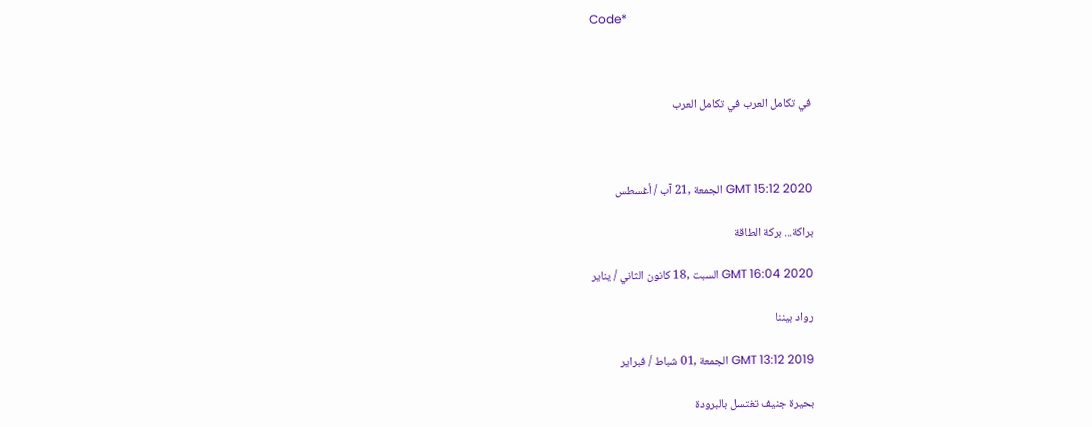Code*



في تكامل العرب في تكامل العرب



GMT 15:12 2020 الجمعة ,21 آب / أغسطس

براكة... بركة الطاقة

GMT 16:04 2020 السبت ,18 كانون الثاني / يناير

رواد بيننا

GMT 13:12 2019 الجمعة ,01 شباط / فبراير

بحيرة جنيف تغتسل بالبرودة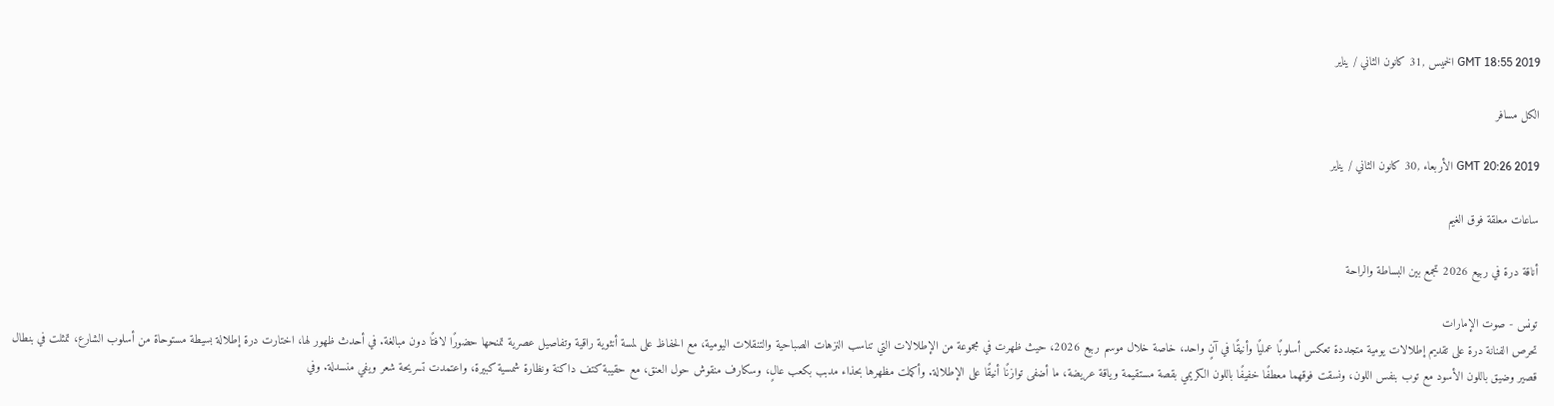GMT 18:55 2019 الخميس ,31 كانون الثاني / يناير

الكل مسافر

GMT 20:26 2019 الأربعاء ,30 كانون الثاني / يناير

ساعات معلقة فوق الغيم

أناقة درة في ربيع 2026 تجمع بين البساطة والراحة

تونس - صوت الإمارات
تحرص الفنانة درة على تقديم إطلالات يومية متجددة تعكس أسلوبًا عمليًا وأنيقًا في آنٍ واحد، خاصة خلال موسم ربيع 2026، حيث ظهرت في مجموعة من الإطلالات التي تناسب النزهات الصباحية والتنقلات اليومية، مع الحفاظ على لمسة أنثوية راقية وتفاصيل عصرية تمنحها حضورًا لافتًا دون مبالغة. في أحدث ظهور لها، اختارت درة إطلالة بسيطة مستوحاة من أسلوب الشارع، تمثلت في بنطال قصير وضيق باللون الأسود مع توب بنفس اللون، ونسقت فوقهما معطفًا خفيفًا باللون الكريمي بقصة مستقيمة وياقة عريضة، ما أضفى توازنًا أنيقًا على الإطلالة. وأكملت مظهرها بحذاء مدبب بكعب عالٍ، وسكارف منقوش حول العنق، مع حقيبة كتف داكنة ونظارة شمسية كبيرة، واعتمدت تسريحة شعر ويفي منسدلة. وفي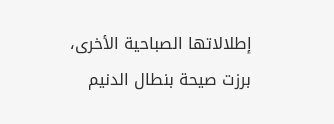إطلالاتها الصباحية الأخرى، برزت صيحة بنطال الدنيم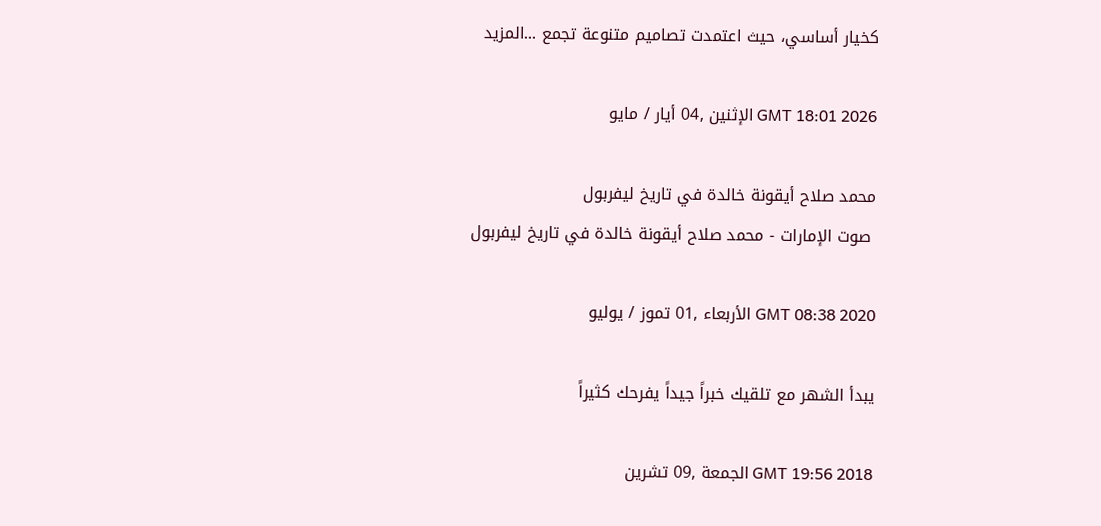كخيار أساسي، حيث اعتمدت تصاميم متنوعة تجمع ...المزيد

GMT 18:01 2026 الإثنين ,04 أيار / مايو

محمد صلاح أيقونة خالدة في تاريخ ليفربول
 صوت الإمارات - محمد صلاح أيقونة خالدة في تاريخ ليفربول

GMT 08:38 2020 الأربعاء ,01 تموز / يوليو

يبدأ الشهر مع تلقيك خبراً جيداً يفرحك كثيراً

GMT 19:56 2018 الجمعة ,09 تشرين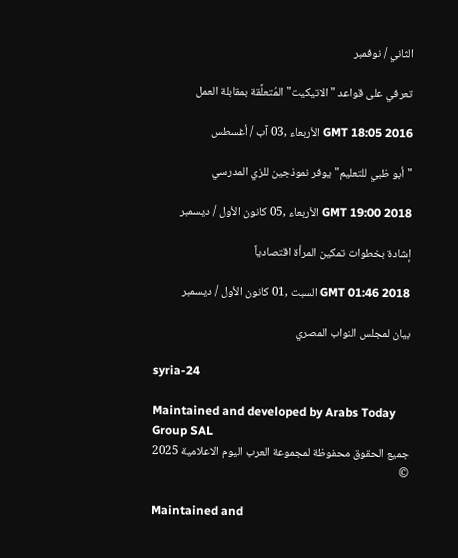الثاني / نوفمبر

تعرفي على قواعد "الاتيكيت" المُتعلِّقة بمقابلة العمل

GMT 18:05 2016 الأربعاء ,03 آب / أغسطس

"أبو ظبي للتعليم" يوفر نموذجين للزي المدرسي

GMT 19:00 2018 الأربعاء ,05 كانون الأول / ديسمبر

إشادة بخطوات تمكين المرأة اقتصادياً

GMT 01:46 2018 السبت ,01 كانون الأول / ديسمبر

بيان لمجلس النواب المصري

syria-24

Maintained and developed by Arabs Today Group SAL
جميع الحقوق محفوظة لمجموعة العرب اليوم الاعلامية 2025 ©

Maintained and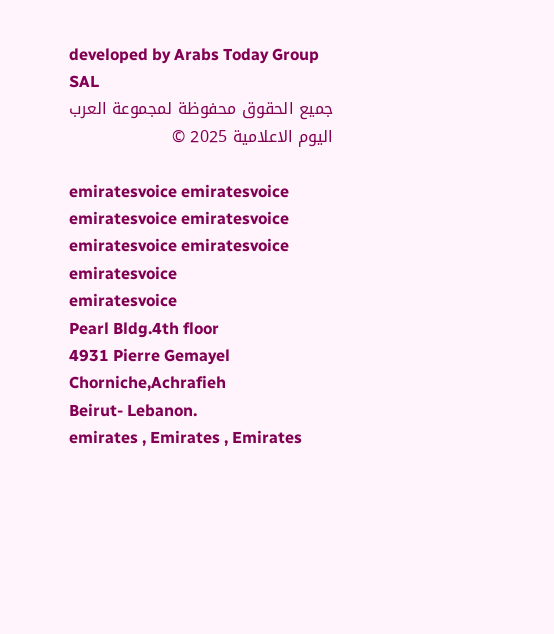developed by Arabs Today Group SAL
جميع الحقوق محفوظة لمجموعة العرب اليوم الاعلامية 2025 ©

emiratesvoice emiratesvoice emiratesvoice emiratesvoice
emiratesvoice emiratesvoice emiratesvoice
emiratesvoice
Pearl Bldg.4th floor
4931 Pierre Gemayel Chorniche,Achrafieh
Beirut- Lebanon.
emirates , Emirates , Emirates